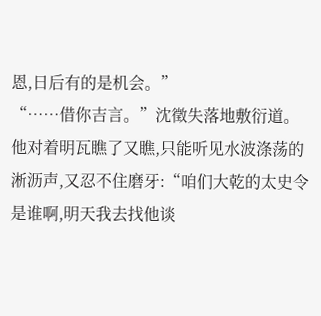恩,日后有的是机会。”
“……借你吉言。”沈徵失落地敷衍道。
他对着明瓦瞧了又瞧,只能听见水波涤荡的淅沥声,又忍不住磨牙:“咱们大乾的太史令是谁啊,明天我去找他谈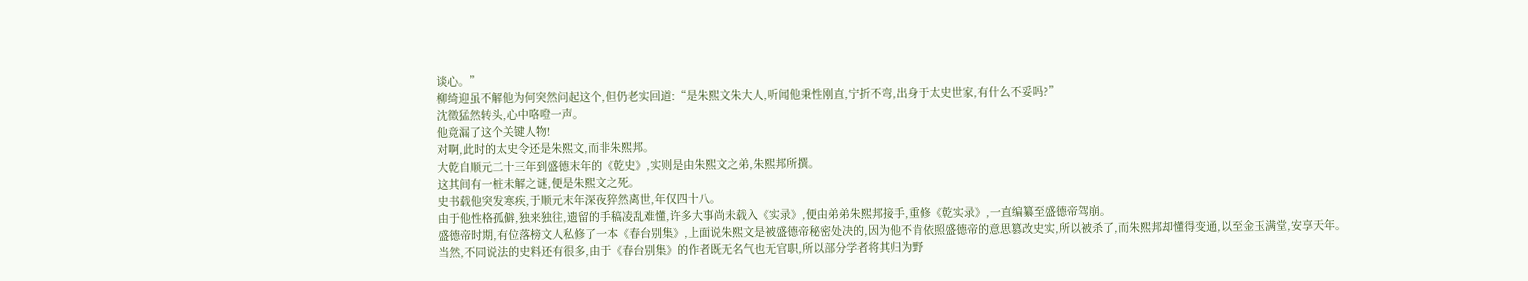谈心。”
柳绮迎虽不解他为何突然问起这个,但仍老实回道:“是朱熙文朱大人,听闻他秉性刚直,宁折不弯,出身于太史世家,有什么不妥吗?”
沈徵猛然转头,心中咯噔一声。
他竟漏了这个关键人物!
对啊,此时的太史令还是朱熙文,而非朱熙邦。
大乾自顺元二十三年到盛德末年的《乾史》,实则是由朱熙文之弟,朱熙邦所撰。
这其间有一桩未解之谜,便是朱熙文之死。
史书载他突发寒疾,于顺元末年深夜猝然离世,年仅四十八。
由于他性格孤僻,独来独往,遗留的手稿凌乱难懂,许多大事尚未载入《实录》,便由弟弟朱熙邦接手,重修《乾实录》,一直编纂至盛德帝驾崩。
盛德帝时期,有位落榜文人私修了一本《春台别集》,上面说朱熙文是被盛德帝秘密处决的,因为他不肯依照盛德帝的意思篡改史实,所以被杀了,而朱熙邦却懂得变通,以至金玉满堂,安享天年。
当然,不同说法的史料还有很多,由于《春台别集》的作者既无名气也无官职,所以部分学者将其归为野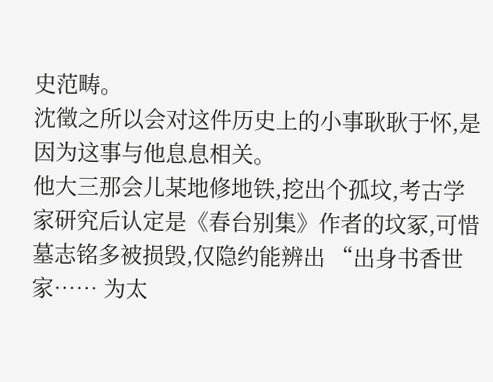史范畴。
沈徵之所以会对这件历史上的小事耿耿于怀,是因为这事与他息息相关。
他大三那会儿某地修地铁,挖出个孤坟,考古学家研究后认定是《春台别集》作者的坟冢,可惜墓志铭多被损毁,仅隐约能辨出 “出身书香世家…… 为太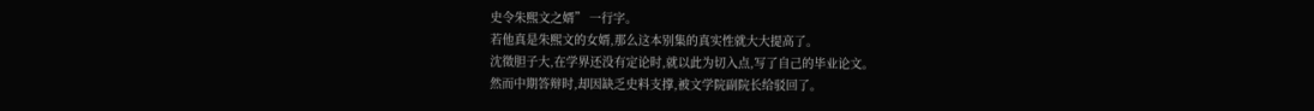史令朱熙文之婿” 一行字。
若他真是朱熙文的女婿,那么这本别集的真实性就大大提高了。
沈徵胆子大,在学界还没有定论时,就以此为切入点,写了自己的毕业论文。
然而中期答辩时,却因缺乏史料支撑,被文学院副院长给驳回了。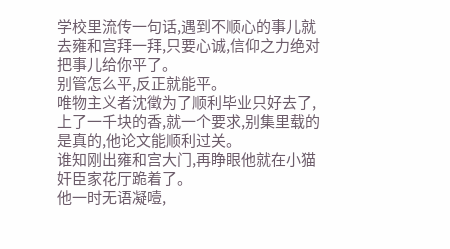学校里流传一句话,遇到不顺心的事儿就去雍和宫拜一拜,只要心诚,信仰之力绝对把事儿给你平了。
别管怎么平,反正就能平。
唯物主义者沈徵为了顺利毕业只好去了,上了一千块的香,就一个要求,别集里载的是真的,他论文能顺利过关。
谁知刚出雍和宫大门,再睁眼他就在小猫奸臣家花厅跪着了。
他一时无语凝噎,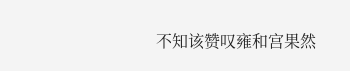不知该赞叹雍和宫果然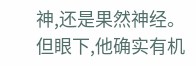神,还是果然神经。
但眼下,他确实有机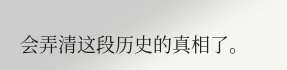会弄清这段历史的真相了。